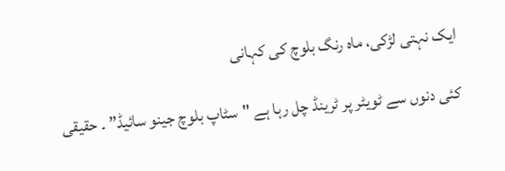ایک نہتی لڑکی، ماہ رنگ بلوچ کی کہانی

کئی دنوں سے ٹویٹر پر ٹرینڈ چل رہا ہے "سٹاپ بلوچ جینو سائیڈ” ۔ حقیقی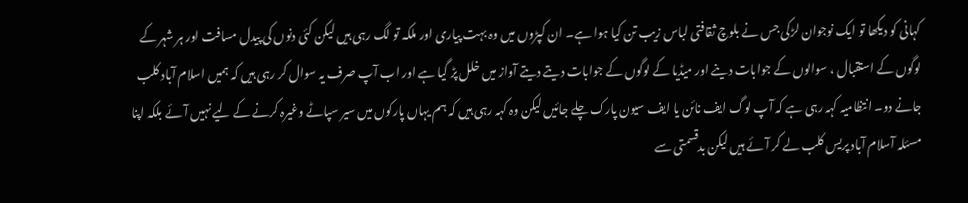کہانی کو دیکھا تو ایک نوجوان لڑکی جس نے بلوچ ثقافتی لباس زیب تن کیا ہوا ہے۔ ان کپڑوں میں وہ بہت پیاری اور ملکہ تو لگ رہی ہیں لیکن کئی دنوں کی پیدل مسافت اور ہر شہر کے لوگوں کے استقبال ، سوالوں کے جوابات دینے اور میڈیا کے لوگوں کے جوابات دیتے دیتے آواز میں خلل پڑ گیا ہے اور اب آپ صرف یہ سوال کر رہی ہیں کہ ہمیں اسلام آباد کلب جانے دو۔ انتظامیہ کہہ رہی ہے کہ آپ لوگ ایف نائن یا ایف سیون پارک چلے جائیں لیکن وہ کہہ رہی ہیں کہ ہم یہاں پارکوں میں سیر سپاٹے وغیرہ کرنے کے لیے نہیں آئے بلکہ اپنا مسئلہ آسلام آباد پریس کلب لے کر آئے ہیں لیکن بدقسمتی سے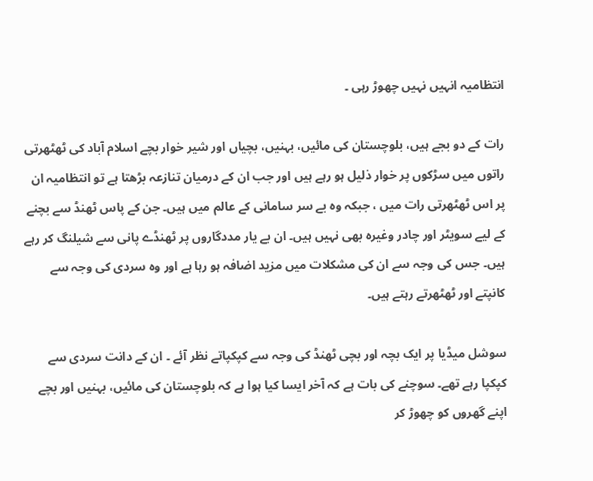انتظامیہ انہیں نہیں چھوڑ رہی ۔

رات کے دو بجے ہیں، بلوچستان کی مائیں، بہنیں، بچیاں اور شیر خوار بچے اسلام آباد کی ٹھٹھرتی راتوں میں سڑکوں پر خوار ذلیل ہو رہے ہیں اور جب ان کے درمیان تنازعہ بڑھتا ہے تو انتظامیہ ان پر اس ٹھٹھرتی رات میں ، جبکہ وہ بے سر سامانی کے عالم میں ہیں۔ جن کے پاس ٹھنڈ سے بچنے کے لیے سویٹر اور چادر وغیرہ بھی نہیں ہیں۔ ان بے یار مددگاروں پر ٹھنڈے پانی سے شیلنگ کر رہے ہیں۔ جس کی وجہ سے ان کی مشکلات میں مزید اضافہ ہو رہا ہے اور وہ سردی کی وجہ سے کانپتے اور ٹھٹھرتے رہتے ہیں۔

سوشل میڈیا پر ایک بچہ اور بچی ٹھنڈ کی وجہ سے کپکپاتے نظر آئے ۔ ان کے دانت سردی سے کپکپا رہے تھے۔ سوچنے کی بات ہے کہ آخر ایسا کیا ہوا ہے کہ بلوچستان کی مائیں، بہنیں اور بچے اپنے گھروں کو چھوڑ کر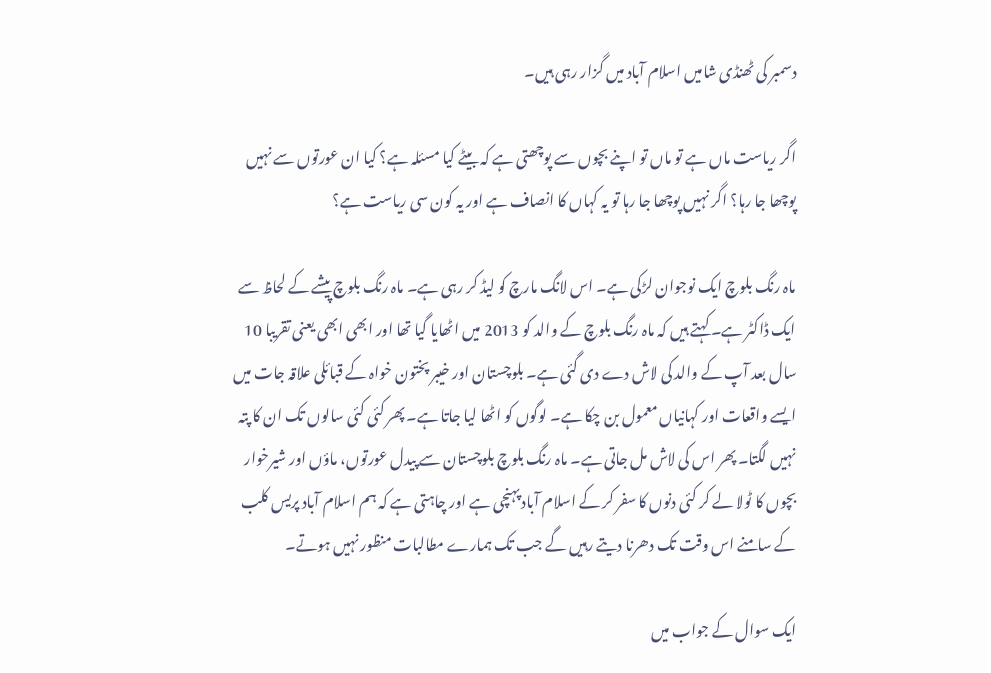دسمبر کی ٹھنڈی شامیں اسلام آباد میں گزار رہی ہیں۔

اگر ریاست ماں ہے تو ماں تو اپنے بچوں سے پوچھتی ہے کہ بیٹے کیا مسئلہ ہے؟ کیا ان عورتوں سے نہیں پوچھا جا رہا؟ اگر نہیں پوچھا جا رہا تو یہ کہاں کا انصاف ہے اور یہ کون سی ریاست ہے؟

ماہ رنگ بلوچ ایک نوجوان لڑکی ہے۔ اس لانگ مارچ کو لیڈ کر رہی ہے۔ ماہ رنگ بلوچ پیشے کے لحاظ سے ایک ڈاکٹر ہے۔ کہتے ہیں کہ ماہ رنگ بلوچ کے والد کو 2013 میں اٹھایا گیا تھا اور ابھی ابھی یعنی تقریبا 10 سال بعد آپ کے والد کی لاش دے دی گئی ہے۔ بلوچستان اور خیبر پختون خواہ کے قبائلی علاقہ جات میں ایسے واقعات اور کہانیاں معمول بن چکا ہے۔ لوگوں کو اٹھا لیا جاتا ہے۔ پھر کئی کئی سالوں تک ان کا پتہ نہیں لگتا۔ پھر اس کی لاش مل جاتی ہے۔ ماہ رنگ بلوچ بلوچستان سے پیدل عورتوں، ماؤں اور شیرخوار بچوں کا ٹولا لے کر کئی دنوں کا سفر کر کے اسلام آباد پہنچی ہے اور چاہتی ہے کہ ہم اسلام آباد پریس کلب کے سامنے اس وقت تک دھرنا دیتے رہیں گے جب تک ہمارے مطالبات منظور نہیں ہوتے۔

ایک سوال کے جواب میں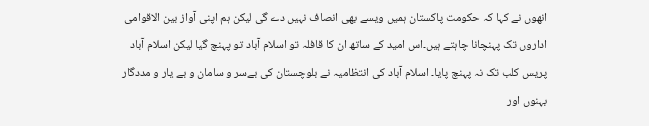انھوں نے کہا کہ حکومت پاکستان ہمیں ویسے بھی انصاف نہیں دے گی لیکن ہم اپنی آواز بین الاقوامی اداروں تک پہنچانا چاہتے ہیں۔اس امید کے ساتھ ان کا قافلہ تو اسلام آباد تو پہنچ گیا لیکن اسلام آباد پریس کلب تک نہ پہنچ پایا۔ اسلام آباد کی انتظامیہ نے بلوچستان کی بےسر و سامان و بے یار و مددگار بہنوں اور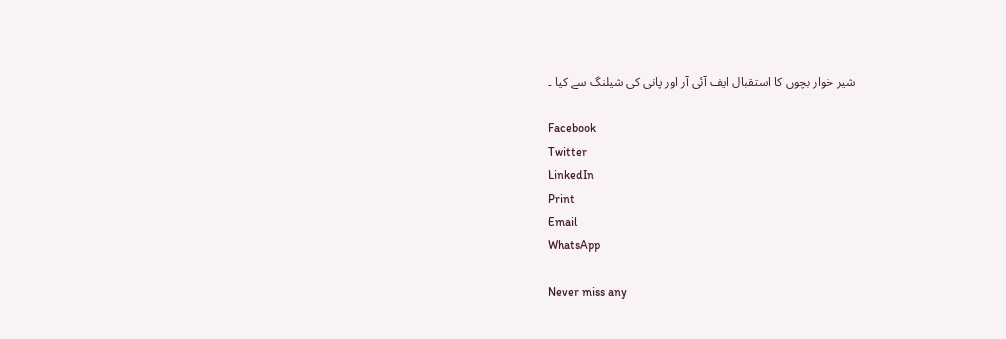شیر خوار بچوں کا استقبال ایف آئی آر اور پانی کی شیلنگ سے کیا ۔

Facebook
Twitter
LinkedIn
Print
Email
WhatsApp

Never miss any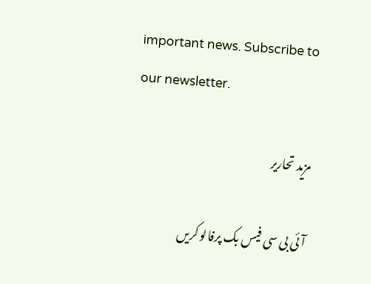important news. Subscribe to our newsletter.

مزید تحاریر

آئی بی سی فیس بک پرفالو کریں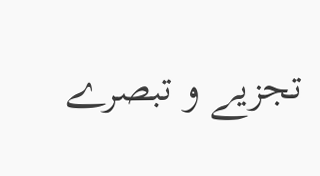تجزیے و تبصرے